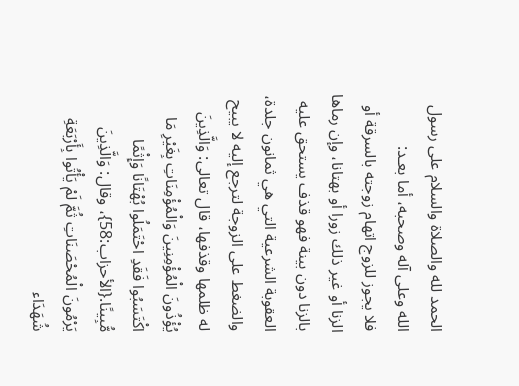الحمد لله والصلاة والسلام على رسول الله وعلى آله وصحبه، أما بعـد:
فلا يجوز للزوج اتهام زوجته بالسرقة أو الزنا أو غير ذلك زورا أو بهتانا، وإن رماها بالزنا دون بينة فهو قذف يستحق عليه العقوبة الشرعية التي هي ثمانون جلدة، والضغط على الزوجة لترجع إليه لا يبيح له ظلمها وقذفها، قال تعالى: وَالَّذِينَ يُؤْذُونَ الْمُؤْمِنِينَ وَالْمُؤْمِنَاتِ بِغَيْرِ مَا اكْتَسَبُوا فَقَدِ احْتَمَلُوا بُهْتَانًا وَإِثْمًا مُّبِينًا.{الأحزاب:58}، وقال: وَالَّذِينَ يَرْمُونَ الْمُحْصَنَاتِ ثُمَّ لَمْ يَأْتُوا بِأَرْبَعَةِ شُهَدَاء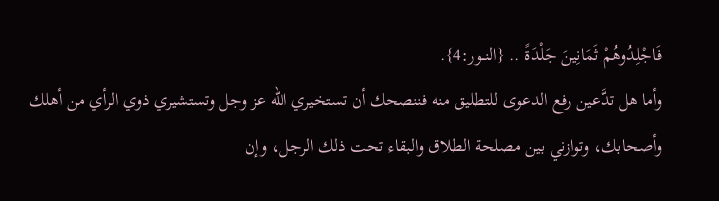فَاجْلِدُوهُمْ ثَمَانِينَ جَلْدَةً .. {النــور:4}.
وأما هل تدَّعين رفع الدعوى للتطليق منه فننصحك أن تستخيري الله عز وجل وتستشيري ذوي الرأي من أهلك وأصحابك، وتوازني بين مصلحة الطلاق والبقاء تحت ذلك الرجل، وإن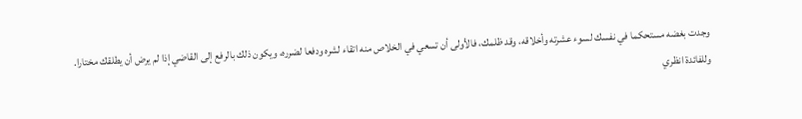وجدت بغضه مستحكما في نفسك لسوء عشرته وأخلاقه، وقد ظلمك، فالأولى أن تسعي في الخلاص منه اتقاء لشره ودفعا لضرره، ويكون ذلك بالرفع إلى القاضي إذا لم يرض أن يطلقك مختارا.
وللفائدة انظري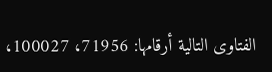الفتاوى التالية أرقامها: 71956، 100027،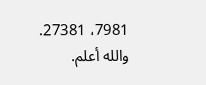7981، 27381.
والله أعلم.